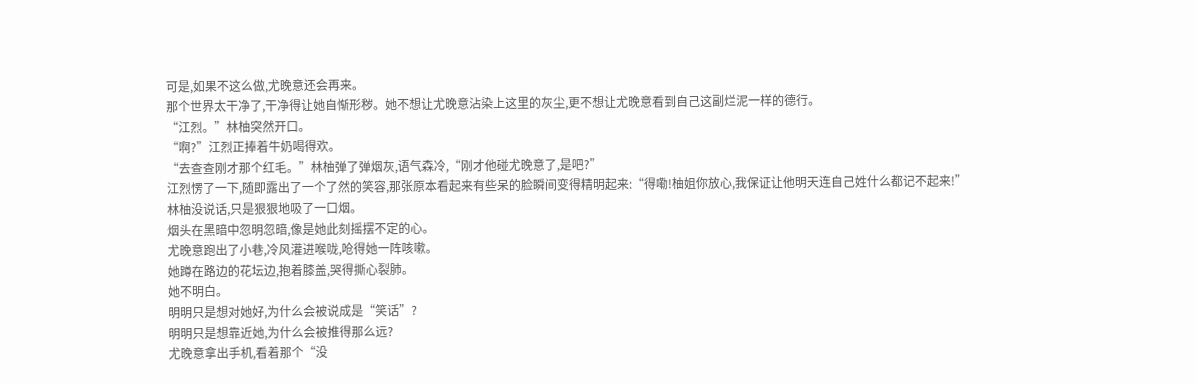可是,如果不这么做,尤晚意还会再来。
那个世界太干净了,干净得让她自惭形秽。她不想让尤晚意沾染上这里的灰尘,更不想让尤晚意看到自己这副烂泥一样的德行。
“江烈。”林柚突然开口。
“啊?”江烈正捧着牛奶喝得欢。
“去查查刚才那个红毛。”林柚弹了弹烟灰,语气森冷,“刚才他碰尤晚意了,是吧?”
江烈愣了一下,随即露出了一个了然的笑容,那张原本看起来有些呆的脸瞬间变得精明起来:“得嘞!柚姐你放心,我保证让他明天连自己姓什么都记不起来!”
林柚没说话,只是狠狠地吸了一口烟。
烟头在黑暗中忽明忽暗,像是她此刻摇摆不定的心。
尤晚意跑出了小巷,冷风灌进喉咙,呛得她一阵咳嗽。
她蹲在路边的花坛边,抱着膝盖,哭得撕心裂肺。
她不明白。
明明只是想对她好,为什么会被说成是“笑话”?
明明只是想靠近她,为什么会被推得那么远?
尤晚意拿出手机,看着那个“没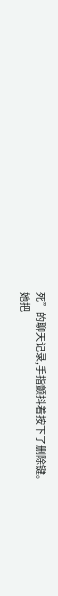死”的聊天记录,手指颤抖着按下了删除键。
她把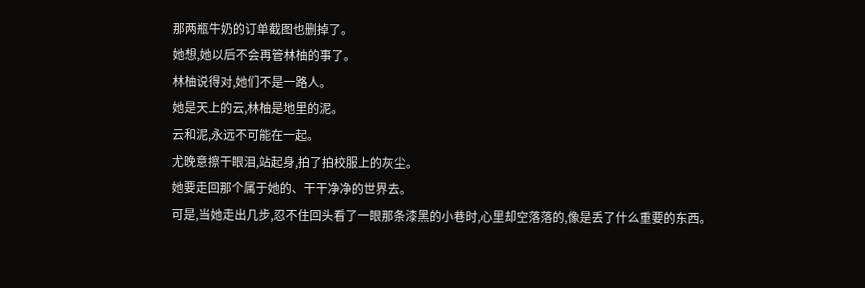那两瓶牛奶的订单截图也删掉了。
她想,她以后不会再管林柚的事了。
林柚说得对,她们不是一路人。
她是天上的云,林柚是地里的泥。
云和泥,永远不可能在一起。
尤晚意擦干眼泪,站起身,拍了拍校服上的灰尘。
她要走回那个属于她的、干干净净的世界去。
可是,当她走出几步,忍不住回头看了一眼那条漆黑的小巷时,心里却空落落的,像是丢了什么重要的东西。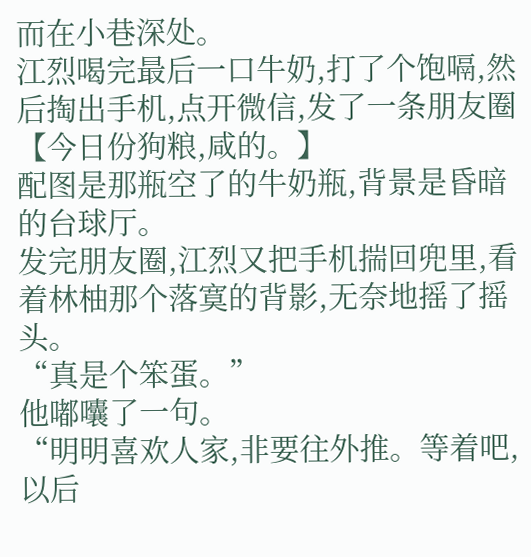而在小巷深处。
江烈喝完最后一口牛奶,打了个饱嗝,然后掏出手机,点开微信,发了一条朋友圈
【今日份狗粮,咸的。】
配图是那瓶空了的牛奶瓶,背景是昏暗的台球厅。
发完朋友圈,江烈又把手机揣回兜里,看着林柚那个落寞的背影,无奈地摇了摇头。
“真是个笨蛋。”
他嘟囔了一句。
“明明喜欢人家,非要往外推。等着吧,以后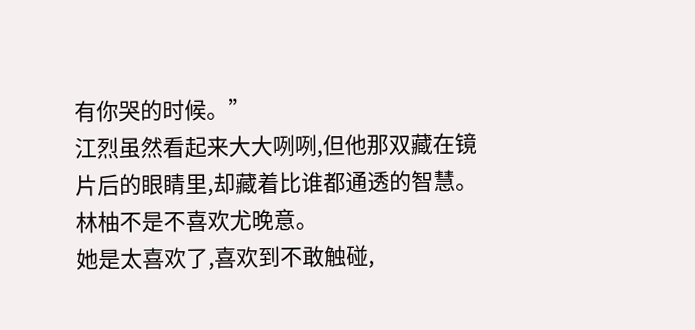有你哭的时候。”
江烈虽然看起来大大咧咧,但他那双藏在镜片后的眼睛里,却藏着比谁都通透的智慧。
林柚不是不喜欢尤晚意。
她是太喜欢了,喜欢到不敢触碰,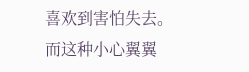喜欢到害怕失去。
而这种小心翼翼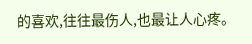的喜欢,往往最伤人,也最让人心疼。